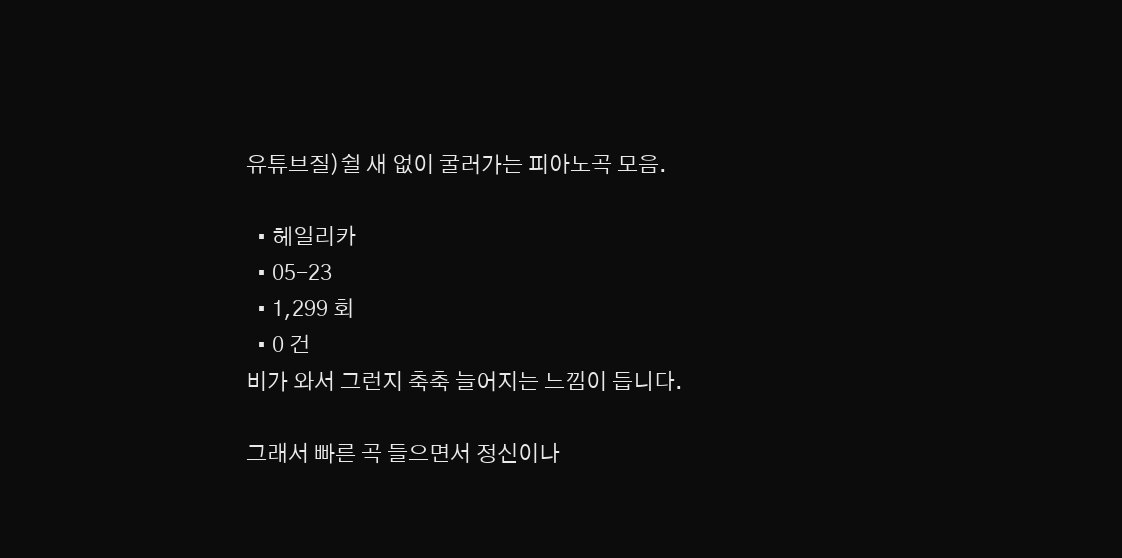유튜브질)쉴 새 없이 굴러가는 피아노곡 모음.

  • 헤일리카
  • 05-23
  • 1,299 회
  • 0 건
비가 와서 그런지 축축 늘어지는 느낌이 듭니다.

그래서 빠른 곡 들으면서 정신이나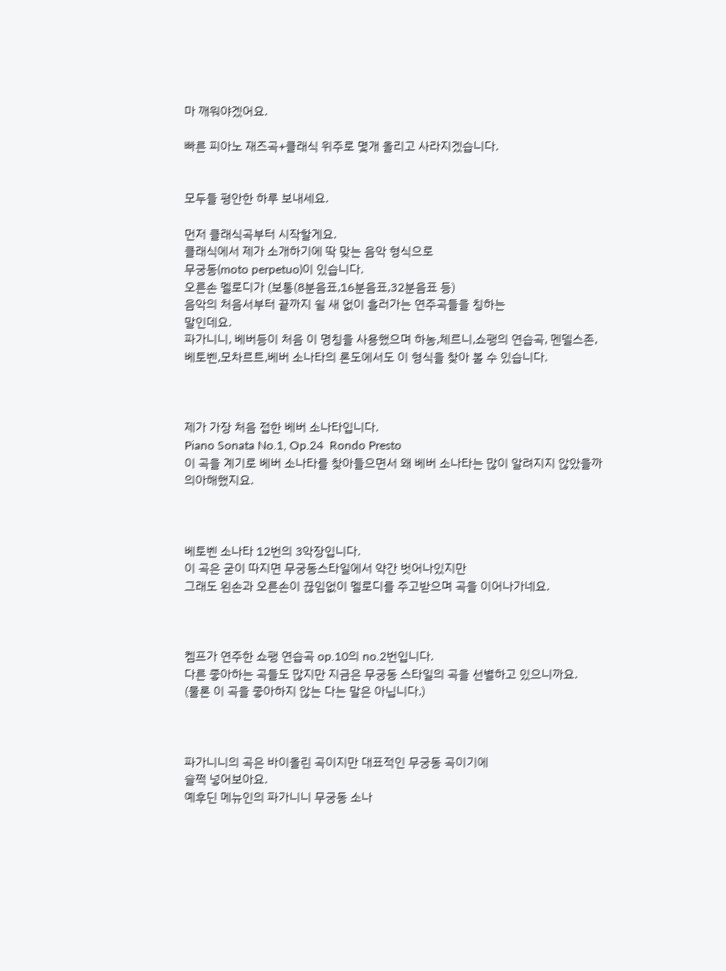마 깨워야겠어요.

빠른 피아노 재즈곡+클래식 위주로 몇개 올리고 사라지겠습니다.


모두들 평안한 하루 보내세요.

먼저 클래식곡부터 시작할게요.
클래식에서 제가 소개하기에 딱 맞는 음악 형식으로
무궁동(moto perpetuo)이 있습니다.
오른손 멜로디가 (보통(8분음표,16분음표,32분음표 등)
음악의 처음서부터 끝까지 쉴 새 없이 흘러가는 연주곡들을 칭하는
말인데요.
파가니니, 베버등이 처음 이 명칭을 사용했으며 하농,체르니,쇼팽의 연습곡, 멘델스존,
베토벤,모차르트,베버 소나타의 론도에서도 이 형식을 찾아 볼 수 있습니다.



제가 가장 처음 접한 베버 소나타입니다.
Piano Sonata No.1, Op.24  Rondo Presto
이 곡을 계기로 베버 소나타를 찾아들으면서 왜 베버 소나타는 많이 알려지지 않았을까
의아해했지요.



베토벤 소나타 12번의 3악장입니다.
이 곡은 굳이 따지면 무궁동스타일에서 약간 벗어나있지만
그래도 왼손과 오른손이 끊임없이 멜로디를 주고받으며 곡을 이어나가네요.



켐프가 연주한 쇼팽 연습곡 op.10의 no.2번입니다.
다른 좋아하는 곡들도 많지만 지금은 무궁동 스타일의 곡을 선별하고 있으니까요.
(물론 이 곡을 좋아하지 않는 다는 말은 아닙니다.)



파가니니의 곡은 바이올린 곡이지만 대표적인 무궁동 곡이기에
슬쩍 넣어보아요.
예후딘 메뉴인의 파가니니 무궁동 소나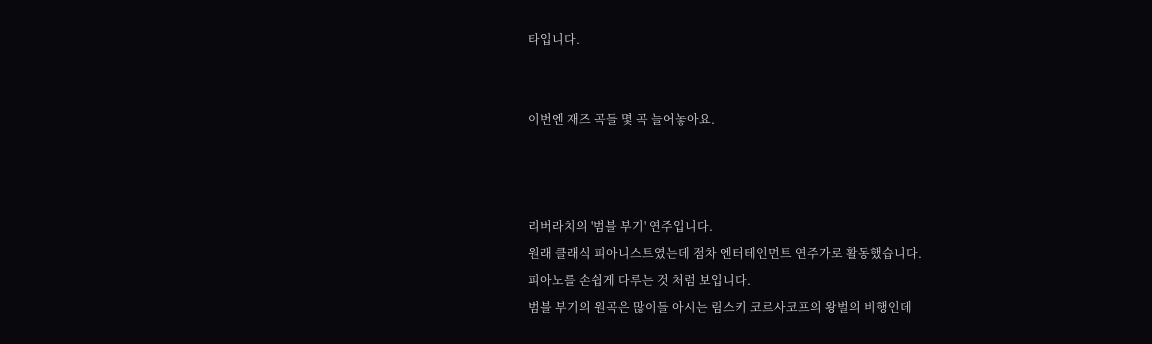타입니다.


이번엔 재즈 곡들 몇 곡 늘어놓아요.



리버라치의 '범블 부기' 연주입니다.
원래 클래식 피아니스트였는데 점차 엔터테인먼트 연주가로 활동했습니다.
피아노를 손쉽게 다루는 것 처럼 보입니다.
범블 부기의 원곡은 많이들 아시는 림스키 코르사코프의 왕벌의 비행인데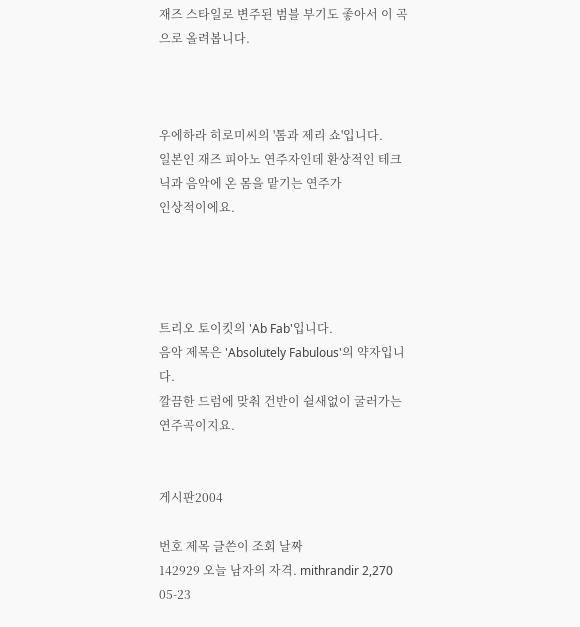재즈 스타일로 변주된 범블 부기도 좋아서 이 곡으로 올려봅니다.



우에하라 히로미씨의 '톰과 제리 쇼'입니다.
일본인 재즈 피아노 연주자인데 환상적인 테크닉과 음악에 온 몸을 맡기는 연주가
인상적이에요.




트리오 토이킷의 'Ab Fab'입니다.
음악 제목은 'Absolutely Fabulous'의 약자입니다.
깔끔한 드럼에 맞춰 건반이 쉴새없이 굴러가는 연주곡이지요.


게시판2004

번호 제목 글쓴이 조회 날짜
142929 오늘 남자의 자격. mithrandir 2,270 05-23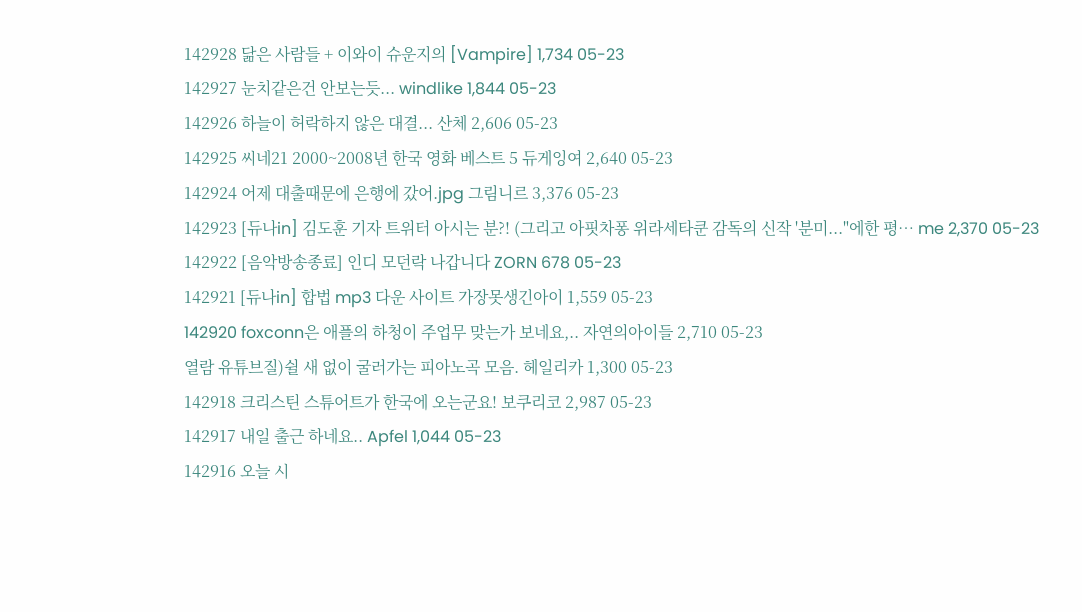142928 닮은 사람들 + 이와이 슈운지의 [Vampire] 1,734 05-23
142927 눈치같은건 안보는듯... windlike 1,844 05-23
142926 하늘이 허락하지 않은 대결... 산체 2,606 05-23
142925 씨네21 2000~2008년 한국 영화 베스트 5 듀게잉여 2,640 05-23
142924 어제 대출때문에 은행에 갔어.jpg 그림니르 3,376 05-23
142923 [듀나in] 김도훈 기자 트위터 아시는 분?! (그리고 아핏차퐁 위라세타쿤 감독의 신작 '분미..."에한 평… me 2,370 05-23
142922 [음악방송종료] 인디 모던락 나갑니다 ZORN 678 05-23
142921 [듀나in] 합법 mp3 다운 사이트 가장못생긴아이 1,559 05-23
142920 foxconn은 애플의 하청이 주업무 맞는가 보네요,.. 자연의아이들 2,710 05-23
열람 유튜브질)쉴 새 없이 굴러가는 피아노곡 모음. 헤일리카 1,300 05-23
142918 크리스틴 스튜어트가 한국에 오는군요! 보쿠리코 2,987 05-23
142917 내일 출근 하네요.. Apfel 1,044 05-23
142916 오늘 시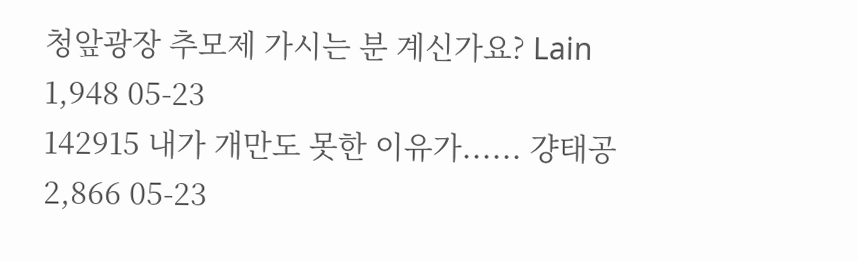청앞광장 추모제 가시는 분 계신가요? Lain 1,948 05-23
142915 내가 개만도 못한 이유가...... 걍태공 2,866 05-23